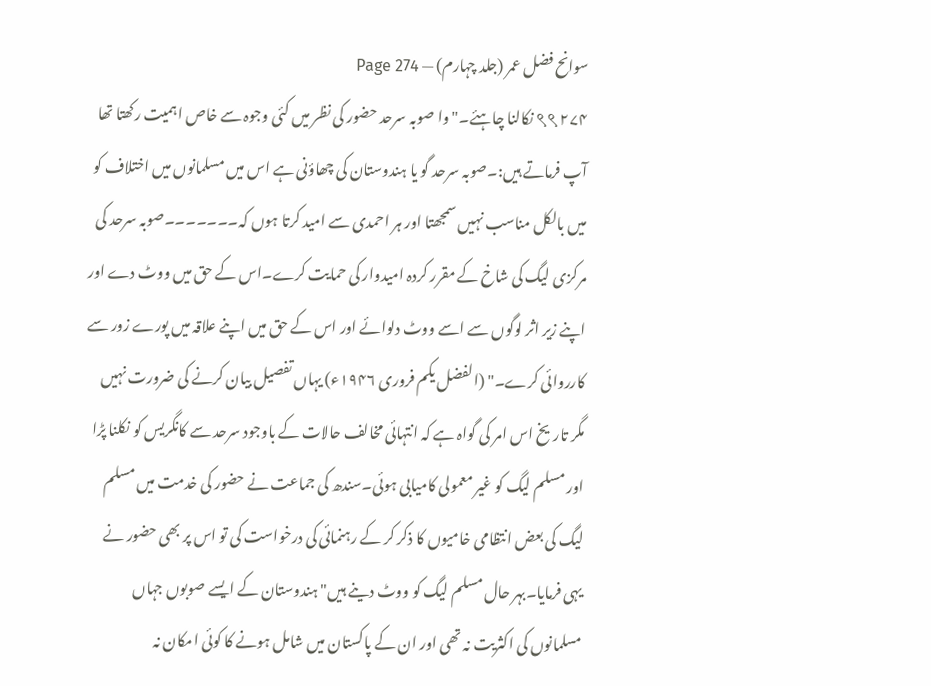سوانح فضل عمر (جلد چہارم) — Page 274
۲۷۴ ९९ نکالنا چاہئے۔" وا صوبہ سرحد حضور کی نظر میں کئی وجوہ سے خاص اہمیت رکھتا تھا آپ فرماتے ہیں:۔صوبہ سرحد گو یا ہندوستان کی چھاؤنی ہے اس میں مسلمانوں میں اختلاف کو میں بالکل مناسب نہیں سمجھتا اور ہر احمدی سے امید کرتا ہوں کہ۔۔۔۔۔۔۔صوبہ سرحد کی مرکزی لیگ کی شاخ کے مقرر کردہ امیدوار کی حمایت کرے۔اس کے حق میں ووٹ دے اور اپنے زیر اثر لوگوں سے اسے ووٹ دلوائے اور اس کے حق میں اپنے علاقہ میں پورے زور سے کارروائی کرے۔" (الفضل یکم فروری ۱۹۴۶ء) یہاں تفصیل بیان کرنے کی ضرورت نہیں مگر تاریخ اس امر کی گواہ ہے کہ انتہائی مخالف حالات کے باوجود سرحد سے کانگریس کو نکلنا پڑا اور مسلم لیگ کو غیر معمولی کامیابی ہوئی۔سندھ کی جماعت نے حضور کی خدمت میں مسلم لیگ کی بعض انتظامی خامیوں کا ذکر کر کے رہنمائی کی درخواست کی تو اس پر بھی حضور نے یہی فرمایا۔بہر حال مسلم لیگ کو ووٹ دینے ہیں" ہندوستان کے ایسے صوبوں جہاں مسلمانوں کی اکثریت نہ تھی اور ان کے پاکستان میں شامل ہونے کا کوئی امکان نہ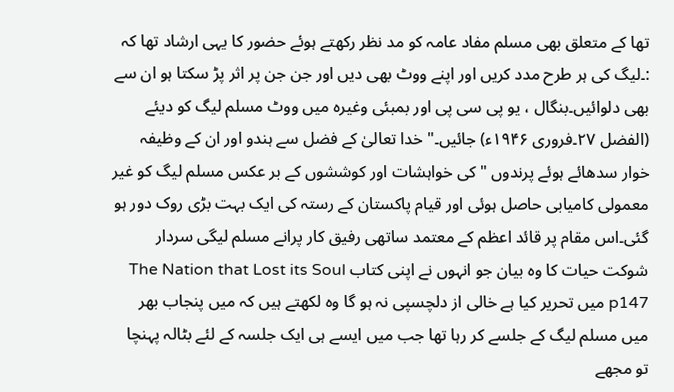تھا کے متعلق بھی مسلم مفاد عامہ کو مد نظر رکھتے ہوئے حضور کا یہی ارشاد تھا کہ :۔لیگ کی ہر طرح مدد کریں اور اپنے ووٹ بھی دیں اور جن جن پر اثر پڑ سکتا ہو ان سے بھی دلوائیں۔بنگال ، یو پی سی پی اور بمبئی وغیرہ میں ووٹ مسلم لیگ کو دیئے (الفضل ۲۷۔فروری ۱۹۴۶ء) جائیں۔" خدا تعالیٰ کے فضل سے ہندو اور ان کے وظیفہ خوار سدھائے ہوئے پرندوں " کی خواہشات اور کوششوں کے بر عکس مسلم لیگ کو غیر معمولی کامیابی حاصل ہوئی اور قیام پاکستان کے رستہ کی ایک بہت بڑی روک دور ہو گئی۔اس مقام پر قائد اعظم کے معتمد ساتھی رفیق کار پرانے مسلم لیگی سردار شوکت حیات کا وہ بیان جو انہوں نے اپنی کتاب The Nation that Lost its Soul p147 میں تحریر کیا ہے خالی از دلچسپی نہ ہو گا وہ لکھتے ہیں کہ میں پنجاب بھر میں مسلم لیگ کے جلسے کر رہا تھا جب میں ایسے ہی ایک جلسہ کے لئے بٹالہ پہنچا تو مجھے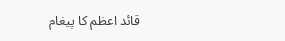قائد اعظم کا پیغام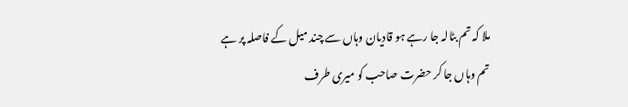ملا کہ تم بٹالہ جا رہے ہو قادیان وہاں سے چند میل کے فاصلہ پر ہے تم وہاں جا کر حضرت صاحب کو میری طرف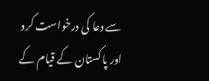سے دعا کی درخواست کرو اور پاکستان کے قیام کے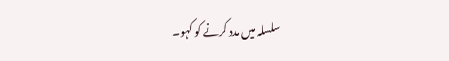سلسلہ میں مدد کرنے کو کہو۔